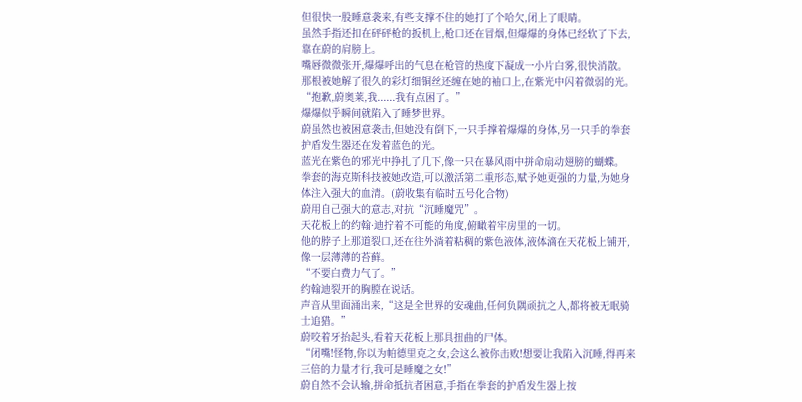但很快一股睡意袭来,有些支撑不住的她打了个哈欠,闭上了眼睛。
虽然手指还扣在砰砰枪的扳机上,枪口还在冒烟,但爆爆的身体已经软了下去,靠在蔚的肩膀上。
嘴唇微微张开,爆爆呼出的气息在枪管的热度下凝成一小片白雾,很快消散。
那根被她解了很久的彩灯细铜丝还缠在她的袖口上,在紫光中闪着微弱的光。
“抱歉,蔚奥莱,我......我有点困了。”
爆爆似乎瞬间就陷入了睡梦世界。
蔚虽然也被困意袭击,但她没有倒下,一只手撑着爆爆的身体,另一只手的拳套护盾发生器还在发着蓝色的光。
蓝光在紫色的邪光中挣扎了几下,像一只在暴风雨中拼命扇动翅膀的蝴蝶。
拳套的海克斯科技被她改造,可以激活第二重形态,赋予她更强的力量,为她身体注入强大的血清。(蔚收集有临时五号化合物)
蔚用自己强大的意志,对抗“沉睡魔咒”。
天花板上的约翰·迪拧着不可能的角度,俯瞰着牢房里的一切。
他的脖子上那道裂口,还在往外淌着粘稠的紫色液体,液体滴在天花板上铺开,像一层薄薄的苔藓。
“不要白费力气了。”
约翰迪裂开的胸膛在说话。
声音从里面涌出来,“这是全世界的安魂曲,任何负隅顽抗之人,都将被无眠骑士追猎。”
蔚咬着牙抬起头,看着天花板上那具扭曲的尸体。
“闭嘴!怪物,你以为帕德里克之女,会这么被你击败!想要让我陷入沉睡,得再来三倍的力量才行,我可是睡魔之女!”
蔚自然不会认输,拼命抵抗者困意,手指在拳套的护盾发生器上按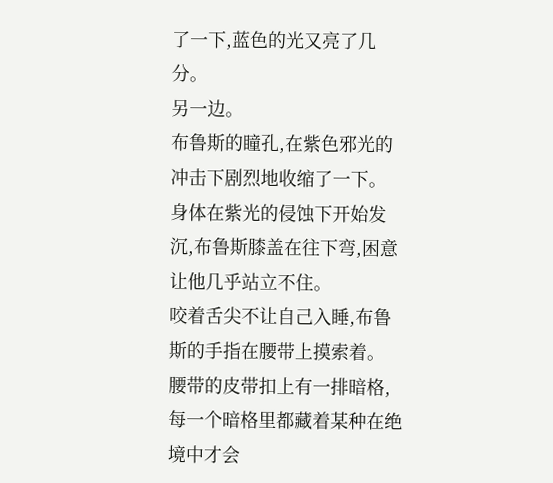了一下,蓝色的光又亮了几分。
另一边。
布鲁斯的瞳孔,在紫色邪光的冲击下剧烈地收缩了一下。
身体在紫光的侵蚀下开始发沉,布鲁斯膝盖在往下弯,困意让他几乎站立不住。
咬着舌尖不让自己入睡,布鲁斯的手指在腰带上摸索着。
腰带的皮带扣上有一排暗格,每一个暗格里都藏着某种在绝境中才会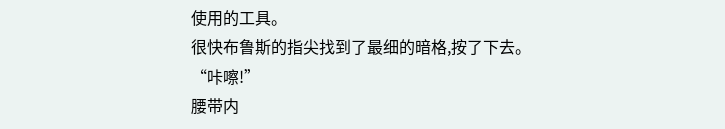使用的工具。
很快布鲁斯的指尖找到了最细的暗格,按了下去。
“咔嚓!”
腰带内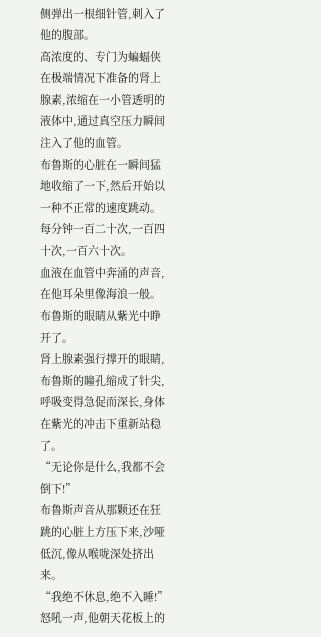侧弹出一根细针管,刺入了他的腹部。
高浓度的、专门为蝙蝠侠在极端情况下准备的肾上腺素,浓缩在一小管透明的液体中,通过真空压力瞬间注入了他的血管。
布鲁斯的心脏在一瞬间猛地收缩了一下,然后开始以一种不正常的速度跳动。
每分钟一百二十次,一百四十次,一百六十次。
血液在血管中奔涌的声音,在他耳朵里像海浪一般。
布鲁斯的眼睛从紫光中睁开了。
肾上腺素强行撑开的眼睛,布鲁斯的瞳孔缩成了针尖,呼吸变得急促而深长,身体在紫光的冲击下重新站稳了。
“无论你是什么,我都不会倒下!”
布鲁斯声音从那颗还在狂跳的心脏上方压下来,沙哑低沉,像从喉咙深处挤出来。
“我绝不休息,绝不入睡!”
怒吼一声,他朝天花板上的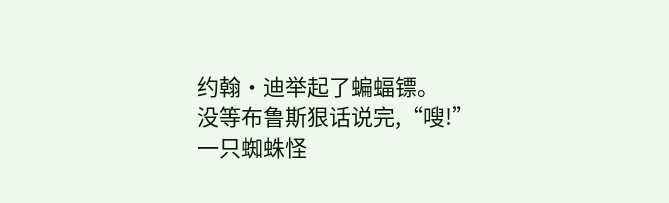约翰·迪举起了蝙蝠镖。
没等布鲁斯狠话说完,“嗖!”
一只蜘蛛怪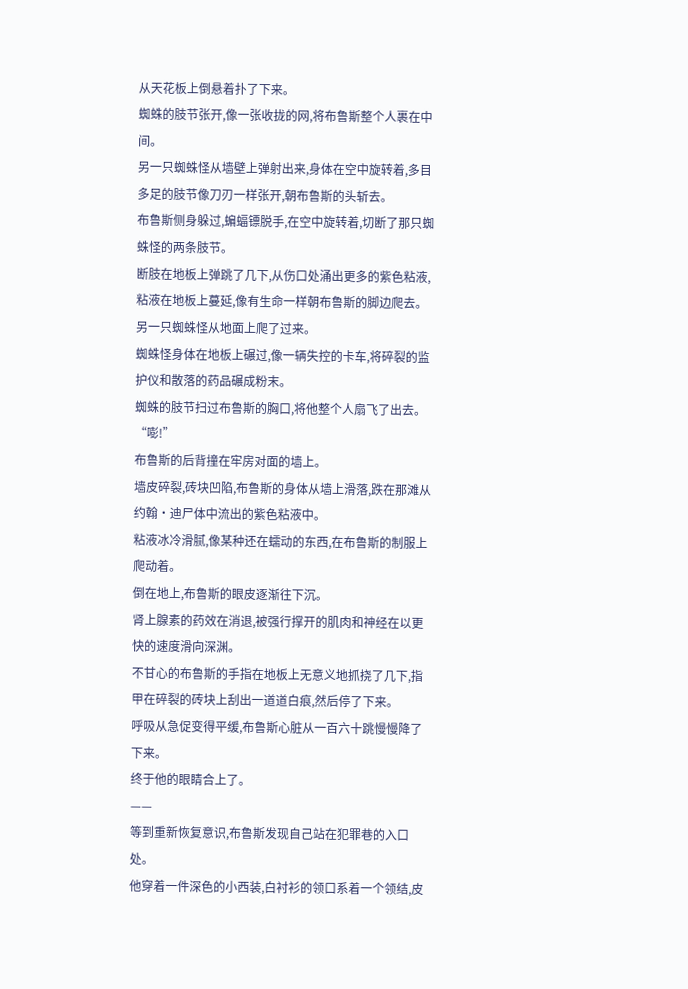从天花板上倒悬着扑了下来。
蜘蛛的肢节张开,像一张收拢的网,将布鲁斯整个人裹在中间。
另一只蜘蛛怪从墙壁上弹射出来,身体在空中旋转着,多目多足的肢节像刀刃一样张开,朝布鲁斯的头斩去。
布鲁斯侧身躲过,蝙蝠镖脱手,在空中旋转着,切断了那只蜘蛛怪的两条肢节。
断肢在地板上弹跳了几下,从伤口处涌出更多的紫色粘液,粘液在地板上蔓延,像有生命一样朝布鲁斯的脚边爬去。
另一只蜘蛛怪从地面上爬了过来。
蜘蛛怪身体在地板上碾过,像一辆失控的卡车,将碎裂的监护仪和散落的药品碾成粉末。
蜘蛛的肢节扫过布鲁斯的胸口,将他整个人扇飞了出去。
“嘭!”
布鲁斯的后背撞在牢房对面的墙上。
墙皮碎裂,砖块凹陷,布鲁斯的身体从墙上滑落,跌在那滩从约翰·迪尸体中流出的紫色粘液中。
粘液冰冷滑腻,像某种还在蠕动的东西,在布鲁斯的制服上爬动着。
倒在地上,布鲁斯的眼皮逐渐往下沉。
肾上腺素的药效在消退,被强行撑开的肌肉和神经在以更快的速度滑向深渊。
不甘心的布鲁斯的手指在地板上无意义地抓挠了几下,指甲在碎裂的砖块上刮出一道道白痕,然后停了下来。
呼吸从急促变得平缓,布鲁斯心脏从一百六十跳慢慢降了下来。
终于他的眼睛合上了。
——
等到重新恢复意识,布鲁斯发现自己站在犯罪巷的入口处。
他穿着一件深色的小西装,白衬衫的领口系着一个领结,皮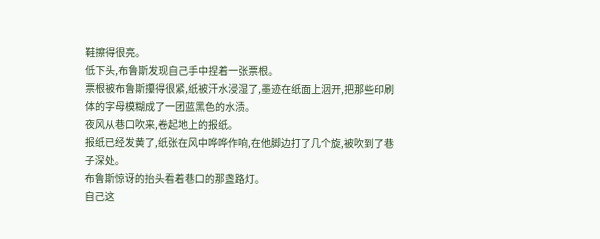鞋擦得很亮。
低下头,布鲁斯发现自己手中捏着一张票根。
票根被布鲁斯攥得很紧,纸被汗水浸湿了,墨迹在纸面上洇开,把那些印刷体的字母模糊成了一团蓝黑色的水渍。
夜风从巷口吹来,卷起地上的报纸。
报纸已经发黄了,纸张在风中哗哗作响,在他脚边打了几个旋,被吹到了巷子深处。
布鲁斯惊讶的抬头看着巷口的那盏路灯。
自己这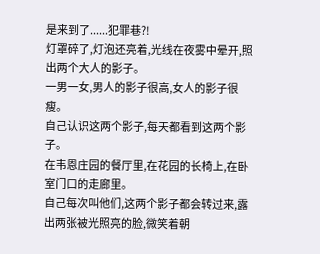是来到了......犯罪巷?!
灯罩碎了,灯泡还亮着,光线在夜雾中晕开,照出两个大人的影子。
一男一女,男人的影子很高,女人的影子很瘦。
自己认识这两个影子,每天都看到这两个影子。
在韦恩庄园的餐厅里,在花园的长椅上,在卧室门口的走廊里。
自己每次叫他们,这两个影子都会转过来,露出两张被光照亮的脸,微笑着朝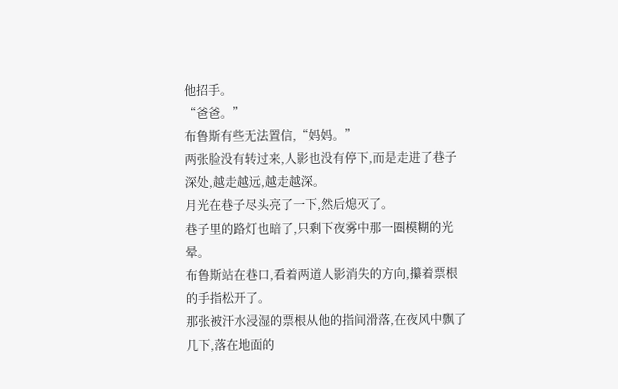他招手。
“爸爸。”
布鲁斯有些无法置信,“妈妈。”
两张脸没有转过来,人影也没有停下,而是走进了巷子深处,越走越远,越走越深。
月光在巷子尽头亮了一下,然后熄灭了。
巷子里的路灯也暗了,只剩下夜雾中那一圈模糊的光晕。
布鲁斯站在巷口,看着两道人影消失的方向,攥着票根的手指松开了。
那张被汗水浸湿的票根从他的指间滑落,在夜风中飘了几下,落在地面的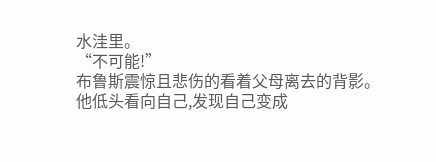水洼里。
“不可能!”
布鲁斯震惊且悲伤的看着父母离去的背影。
他低头看向自己,发现自己变成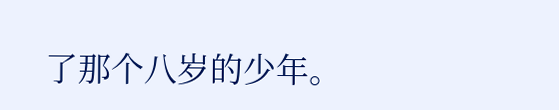了那个八岁的少年。